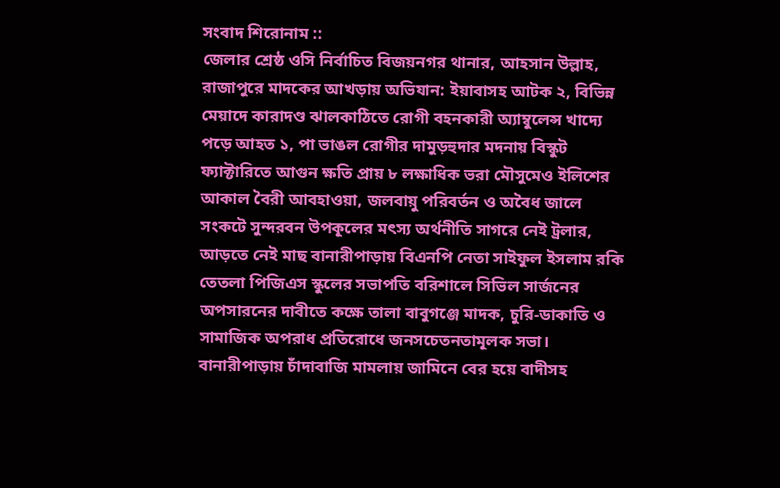সংবাদ শিরোনাম ::
জেলার শ্রেষ্ঠ ওসি নির্বাচিত বিজয়নগর থানার, আহসান উল্লাহ, রাজাপুরে মাদকের আখড়ায় অভিযান: ইয়াবাসহ আটক ২, বিভিন্ন মেয়াদে কারাদণ্ড ঝালকাঠিতে রোগী বহনকারী অ্যাম্বুলেন্স খাদ্যে পড়ে আহত ১, পা ভাঙল রোগীর দামুড়হুদার মদনায় বিস্কুট ফ্যাক্টারিতে আগুন ক্ষতি প্রায় ৮ লক্ষাধিক ভরা মৌসুমেও ইলিশের আকাল বৈরী আবহাওয়া, জলবায়ু পরিবর্তন ও অবৈধ জালে সংকটে সুন্দরবন উপকূলের মৎস্য অর্থনীতি সাগরে নেই ট্রলার, আড়তে নেই মাছ বানারীপাড়ায় বিএনপি নেতা সাইফুল ইসলাম রকি তেতলা পিজিএস স্কুলের সভাপতি বরিশালে সিভিল সার্জনের অপসারনের দাবীতে কক্ষে তালা বাবুগঞ্জে মাদক, চুরি-ডাকাতি ও সামাজিক অপরাধ প্রতিরোধে জনসচেতনতামূলক সভা। বানারীপাড়ায় চাঁদাবাজি মামলায় জামিনে বের হয়ে বাদীসহ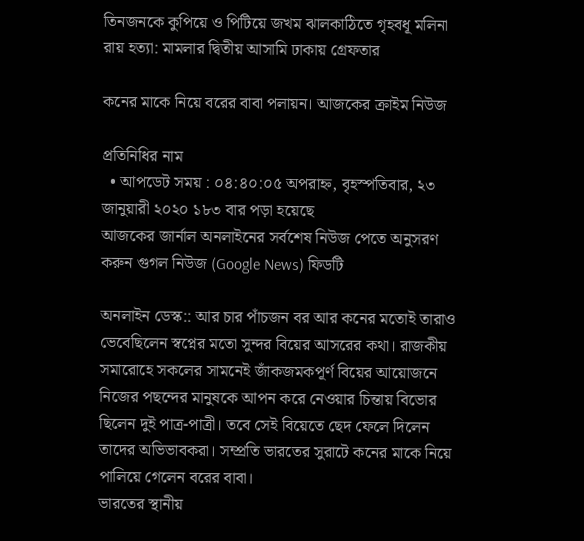তিনজনকে কুপিয়ে ও পিটিয়ে জখম ঝালকাঠিতে গৃহবধূ মলিনা রায় হত্যা: মামলার দ্বিতীয় আসামি ঢাকায় গ্রেফতার

কনের মাকে নিয়ে বরের বাবা পলায়ন। আজকের ক্রাইম নিউজ

প্রতিনিধির নাম
  • আপডেট সময় : ০৪:৪০:০৫ অপরাহ্ন, বৃহস্পতিবার, ২৩ জানুয়ারী ২০২০ ১৮৩ বার পড়া হয়েছে
আজকের জার্নাল অনলাইনের সর্বশেষ নিউজ পেতে অনুসরণ করুন গুগল নিউজ (Google News) ফিডটি

অনলাইন ডেস্ক:: আর চার পাঁচজন বর আর কনের মতোই তারাও ভেবেছিলেন স্বপ্নের মতো সুন্দর বিয়ের আসরের কথা। রাজকীয় সমারোহে সকলের সামনেই জাঁকজমকপূর্ণ বিয়ের আয়োজনে নিজের পছন্দের মানুষকে আপন করে নেওয়ার চিন্তায় বিভোর ছিলেন দুই পাত্র-পাত্রী। তবে সেই বিয়েতে ছেদ ফেলে দিলেন তাদের অভিভাবকরা। সম্প্রতি ভারতের সুরাটে কনের মাকে নিয়ে পালিয়ে গেলেন বরের বাবা।
ভারতের স্থানীয়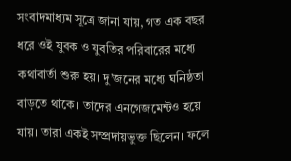সংবাদমাধ্যম সূত্রে জানা যায়, গত এক বছর ধরে ওই যুবক ও যুবতির পরিবারের মধ্যে কথাবার্তা শুরু হয়। দু’জনের মধ্যে ঘনিষ্ঠতা বাড়তে থাকে। তাদের এনগেজমেন্টও হয়ে যায়। তারা একই সম্প্রদায়ভুক্ত ছিলেন। ফলে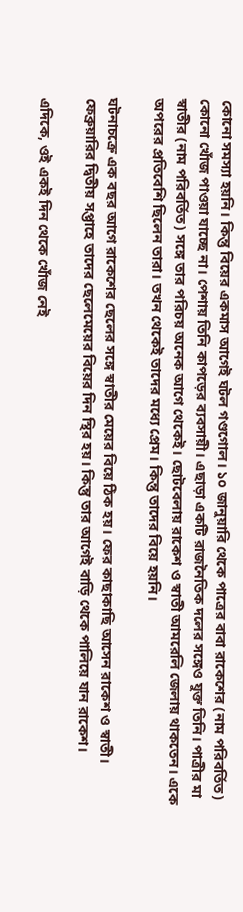কোনো সমস্যা হয়নি। কিন্তু বিয়ের একমাস আগেই ঘটল গণ্ডগোল। ১০ জানুয়ারি থেকে পাত্রের বাবা রাকেশের (নাম পরিবর্তিত) কোনো খোঁজ পাওয়া যাচ্ছে না। পেশায় তিনি কাপড়ের ব্যবসায়ী। এছাড়া একটি রাজনৈতিক দলের সঙ্গেও যুক্ত তিনি। পাত্রীর মা স্বাতীর (নাম পরিবর্তিত) সঙ্গে তার পরিচয় অনেক আগে থেকেই। ছোটবেলায় রাকেশ ও স্বাতী আমরেলি জেলায় থাকতেন। একে অপরের প্রতিবেশি ছিলেন তারা। তখন থেকেই তাদের মধ্যে প্রেম। কিন্তু তাদের বিয়ে হয়নি।

ঘটনাচক্রে এক বছর আগে রাকেশের ছেলের সঙ্গে স্বাতীর মেয়ের বিয়ে ঠিক হয়। ফের কাছাকাছি আসেন রাকেশ ও স্বাতী। ফেব্রুয়ারির দ্বিতীয় সপ্তাহে তাদের ছেলেমেয়ের বিয়ের দিন স্থির হয়। কিন্তু তার আগেই বাড়ি থেকে পালিয়ে যান রাকেশ।

এদিকে, ওই একই দিন থেকে খোঁজ নেই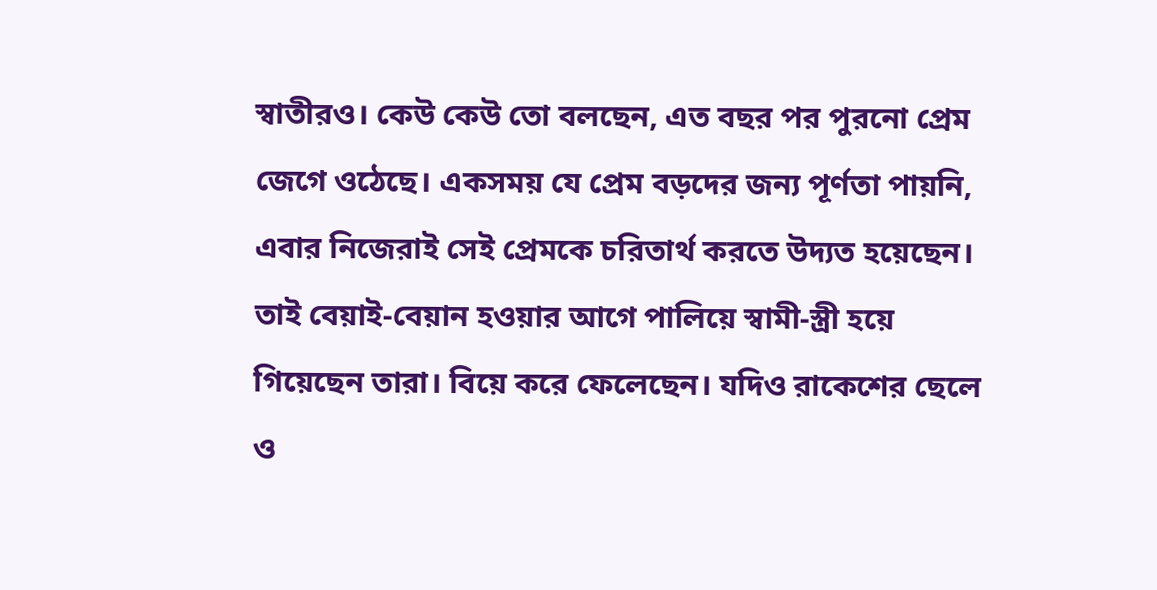স্বাতীরও। কেউ কেউ তো বলছেন, এত বছর পর পুরনো প্রেম জেগে ওঠেছে। একসময় যে প্রেম বড়দের জন্য পূর্ণতা পায়নি, এবার নিজেরাই সেই প্রেমকে চরিতার্থ করতে উদ্যত হয়েছেন। তাই বেয়াই-বেয়ান হওয়ার আগে পালিয়ে স্বামী-স্ত্রী হয়ে গিয়েছেন তারা। বিয়ে করে ফেলেছেন। যদিও রাকেশের ছেলে ও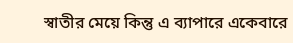স্বাতীর মেয়ে কিন্তু এ ব্যাপারে একেবারে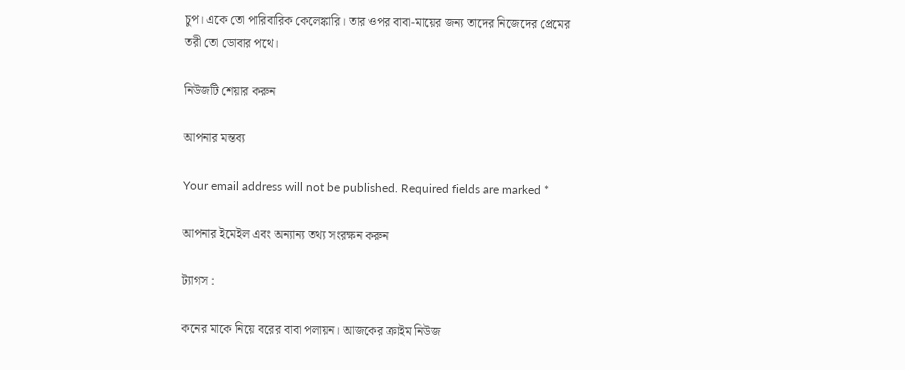চুপ। একে তো পারিবারিক কেলেঙ্কারি। তার ওপর বাবা-মায়ের জন্য তাদের নিজেদের প্রেমের তরী তো ডোবার পথে।

নিউজটি শেয়ার করুন

আপনার মন্তব্য

Your email address will not be published. Required fields are marked *

আপনার ইমেইল এবং অন্যান্য তথ্য সংরক্ষন করুন

ট্যাগস :

কনের মাকে নিয়ে বরের বাবা পলায়ন। আজকের ক্রাইম নিউজ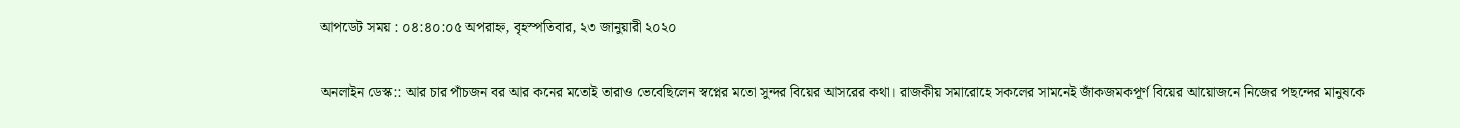আপডেট সময় : ০৪:৪০:০৫ অপরাহ্ন, বৃহস্পতিবার, ২৩ জানুয়ারী ২০২০

অনলাইন ডেস্ক:: আর চার পাঁচজন বর আর কনের মতোই তারাও ভেবেছিলেন স্বপ্নের মতো সুন্দর বিয়ের আসরের কথা। রাজকীয় সমারোহে সকলের সামনেই জাঁকজমকপূর্ণ বিয়ের আয়োজনে নিজের পছন্দের মানুষকে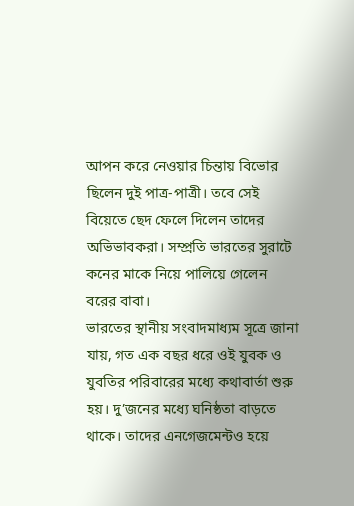আপন করে নেওয়ার চিন্তায় বিভোর ছিলেন দুই পাত্র-পাত্রী। তবে সেই বিয়েতে ছেদ ফেলে দিলেন তাদের অভিভাবকরা। সম্প্রতি ভারতের সুরাটে কনের মাকে নিয়ে পালিয়ে গেলেন বরের বাবা।
ভারতের স্থানীয় সংবাদমাধ্যম সূত্রে জানা যায়, গত এক বছর ধরে ওই যুবক ও যুবতির পরিবারের মধ্যে কথাবার্তা শুরু হয়। দু’জনের মধ্যে ঘনিষ্ঠতা বাড়তে থাকে। তাদের এনগেজমেন্টও হয়ে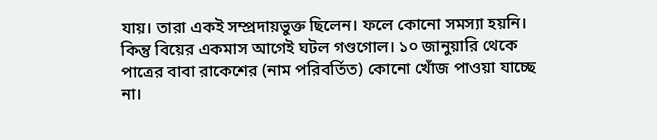যায়। তারা একই সম্প্রদায়ভুক্ত ছিলেন। ফলে কোনো সমস্যা হয়নি। কিন্তু বিয়ের একমাস আগেই ঘটল গণ্ডগোল। ১০ জানুয়ারি থেকে পাত্রের বাবা রাকেশের (নাম পরিবর্তিত) কোনো খোঁজ পাওয়া যাচ্ছে না।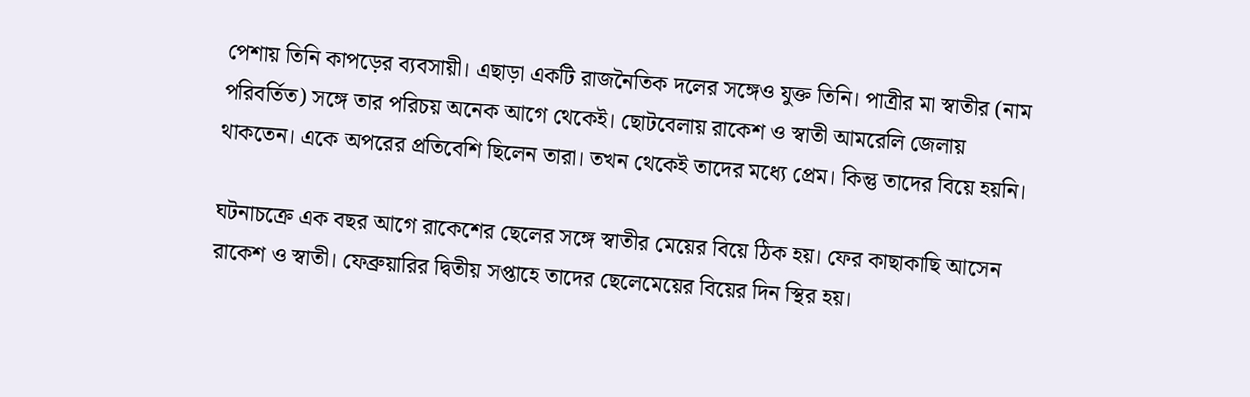পেশায় তিনি কাপড়ের ব্যবসায়ী। এছাড়া একটি রাজনৈতিক দলের সঙ্গেও যুক্ত তিনি। পাত্রীর মা স্বাতীর (নাম পরিবর্তিত) সঙ্গে তার পরিচয় অনেক আগে থেকেই। ছোটবেলায় রাকেশ ও স্বাতী আমরেলি জেলায় থাকতেন। একে অপরের প্রতিবেশি ছিলেন তারা। তখন থেকেই তাদের মধ্যে প্রেম। কিন্তু তাদের বিয়ে হয়নি।

ঘটনাচক্রে এক বছর আগে রাকেশের ছেলের সঙ্গে স্বাতীর মেয়ের বিয়ে ঠিক হয়। ফের কাছাকাছি আসেন রাকেশ ও স্বাতী। ফেব্রুয়ারির দ্বিতীয় সপ্তাহে তাদের ছেলেমেয়ের বিয়ের দিন স্থির হয়।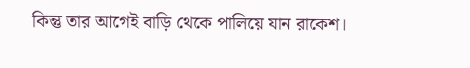কিন্তু তার আগেই বাড়ি থেকে পালিয়ে যান রাকেশ।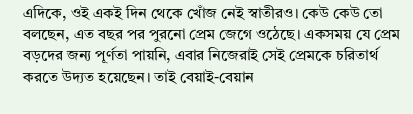এদিকে, ওই একই দিন থেকে খোঁজ নেই স্বাতীরও। কেউ কেউ তো বলছেন, এত বছর পর পুরনো প্রেম জেগে ওঠেছে। একসময় যে প্রেম বড়দের জন্য পূর্ণতা পায়নি, এবার নিজেরাই সেই প্রেমকে চরিতার্থ করতে উদ্যত হয়েছেন। তাই বেয়াই-বেয়ান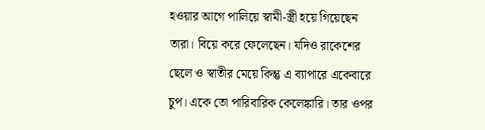হওয়ার আগে পালিয়ে স্বামী-স্ত্রী হয়ে গিয়েছেন তারা। বিয়ে করে ফেলেছেন। যদিও রাকেশের ছেলে ও স্বাতীর মেয়ে কিন্তু এ ব্যাপারে একেবারে চুপ। একে তো পারিবারিক কেলেঙ্কারি। তার ওপর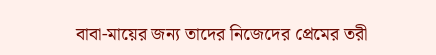বাবা-মায়ের জন্য তাদের নিজেদের প্রেমের তরী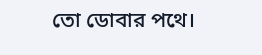তো ডোবার পথে।